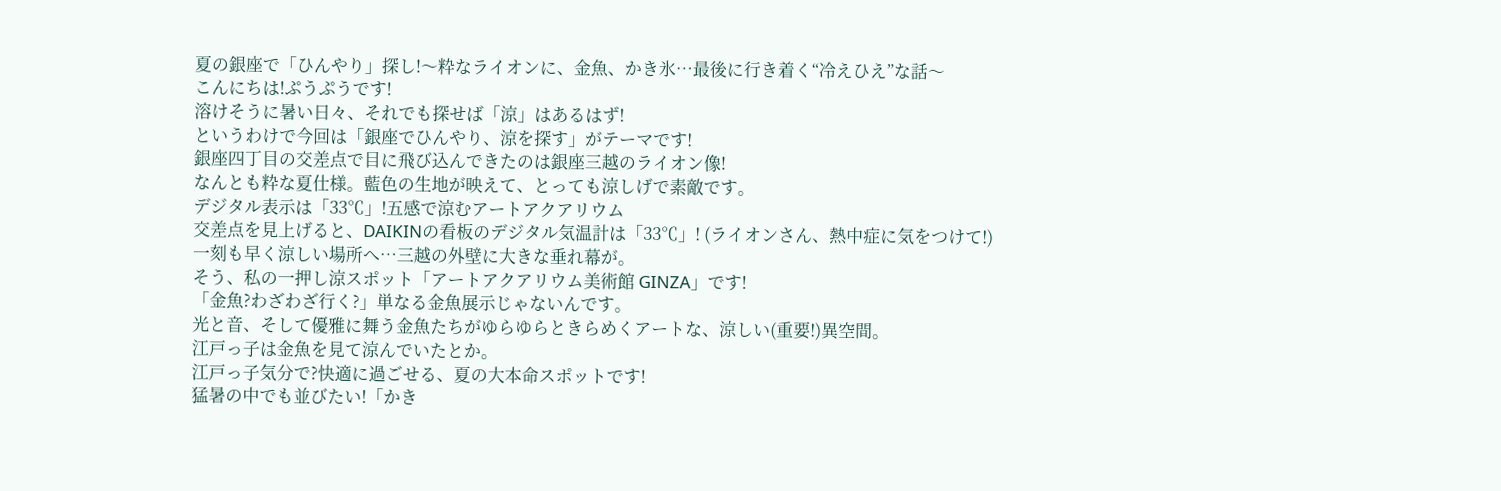夏の銀座で「ひんやり」探し!〜粋なライオンに、金魚、かき氷…最後に行き着く“冷えひえ”な話〜
こんにちは!ぷうぷうです!
溶けそうに暑い日々、それでも探せば「涼」はあるはず!
というわけで今回は「銀座でひんやり、涼を探す」がテーマです!
銀座四丁目の交差点で目に飛び込んできたのは銀座三越のライオン像!
なんとも粋な夏仕様。藍色の生地が映えて、とっても涼しげで素敵です。
デジタル表示は「33℃」!五感で涼むアートアクアリウム
交差点を見上げると、DAIKINの看板のデジタル気温計は「33℃」! (ライオンさん、熱中症に気をつけて!)
一刻も早く涼しい場所へ…三越の外壁に大きな垂れ幕が。
そう、私の一押し涼スポット「アートアクアリウム美術館 GINZA」です!
「金魚?わざわざ行く?」単なる金魚展示じゃないんです。
光と音、そして優雅に舞う金魚たちがゆらゆらときらめくアートな、涼しい(重要!)異空間。
江戸っ子は金魚を見て涼んでいたとか。
江戸っ子気分で?快適に過ごせる、夏の大本命スポットです!
猛暑の中でも並びたい!「かき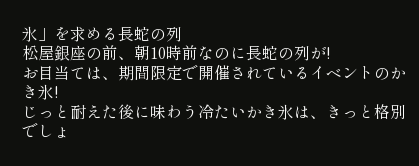氷」を求める長蛇の列
松屋銀座の前、朝10時前なのに長蛇の列が!
お目当ては、期間限定で開催されているイベントのかき氷!
じっと耐えた後に味わう冷たいかき氷は、きっと格別でしょ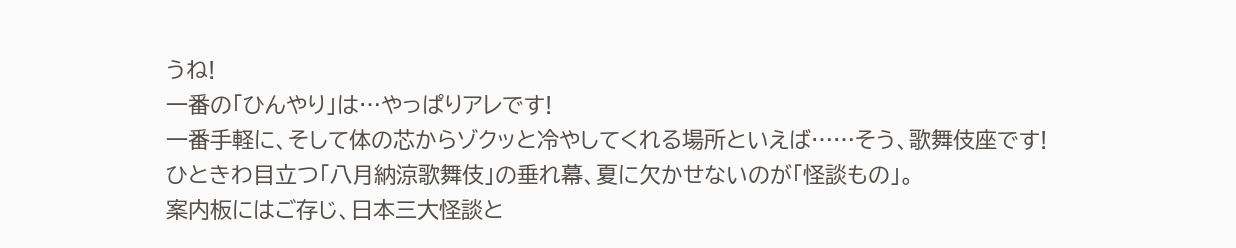うね!
一番の「ひんやり」は…やっぱりアレです!
一番手軽に、そして体の芯からゾクッと冷やしてくれる場所といえば……そう、歌舞伎座です!
ひときわ目立つ「八月納涼歌舞伎」の垂れ幕、夏に欠かせないのが「怪談もの」。
案内板にはご存じ、日本三大怪談と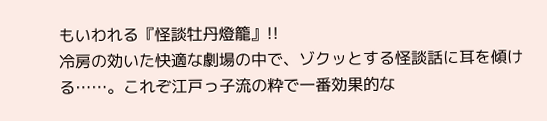もいわれる『怪談牡丹燈籠』!!
冷房の効いた快適な劇場の中で、ゾクッとする怪談話に耳を傾ける……。これぞ江戸っ子流の粋で一番効果的な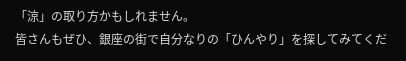「涼」の取り方かもしれません。
皆さんもぜひ、銀座の街で自分なりの「ひんやり」を探してみてくだ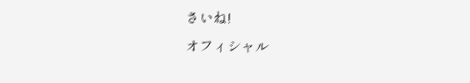さいね!
オフィシャル